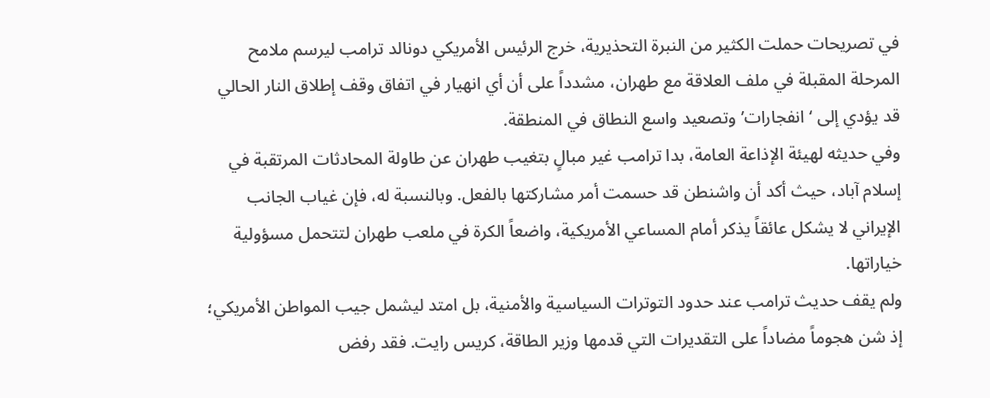في تصريحات حملت الكثير من النبرة التحذيرية، خرج الرئيس الأمريكي دونالد ترامب ليرسم ملامح المرحلة المقبلة في ملف العلاقة مع طهران، مشدداً على أن أي انهيار في اتفاق وقف إطلاق النار الحالي قد يؤدي إلى ‘انفجارات’ وتصعيد واسع النطاق في المنطقة.
وفي حديثه لهيئة الإذاعة العامة، بدا ترامب غير مبالٍ بتغيب طهران عن طاولة المحادثات المرتقبة في إسلام آباد، حيث أكد أن واشنطن قد حسمت أمر مشاركتها بالفعل. وبالنسبة له، فإن غياب الجانب الإيراني لا يشكل عائقاً يذكر أمام المساعي الأمريكية، واضعاً الكرة في ملعب طهران لتتحمل مسؤولية خياراتها.
ولم يقف حديث ترامب عند حدود التوترات السياسية والأمنية، بل امتد ليشمل جيب المواطن الأمريكي؛ إذ شن هجوماً مضاداً على التقديرات التي قدمها وزير الطاقة، كريس رايت. فقد رفض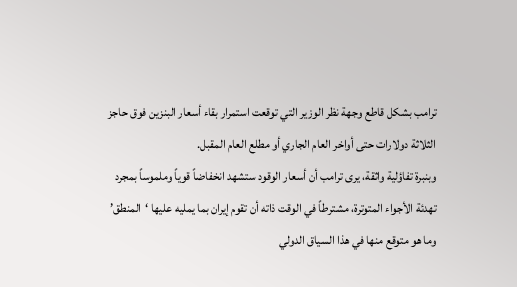ترامب بشكل قاطع وجهة نظر الوزير التي توقعت استمرار بقاء أسعار البنزين فوق حاجز الثلاثة دولارات حتى أواخر العام الجاري أو مطلع العام المقبل.
وبنبرة تفاؤلية واثقة، يرى ترامب أن أسعار الوقود ستشهد انخفاضاً قوياً وملموساً بمجرد تهدئة الأجواء المتوترة، مشترطاً في الوقت ذاته أن تقوم إيران بما يمليه عليها ‘المنطق’ وما هو متوقع منها في هذا السياق الدولي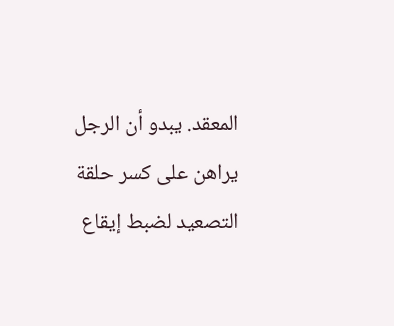المعقد. يبدو أن الرجل يراهن على كسر حلقة التصعيد لضبط إيقاع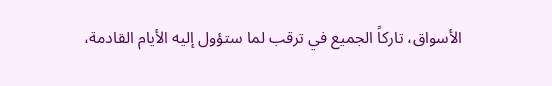الأسواق، تاركاً الجميع في ترقب لما ستؤول إليه الأيام القادمة،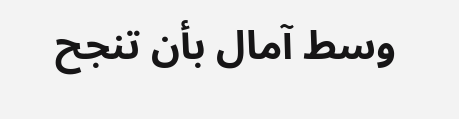وسط آمال بأن تنجح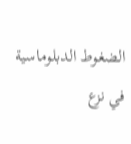الضغوط الدبلوماسية في نزع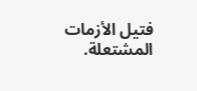فتيل الأزمات المشتعلة.